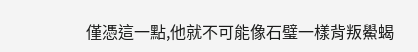僅憑這一點,他就不可能像石璧一樣背叛鱟蝎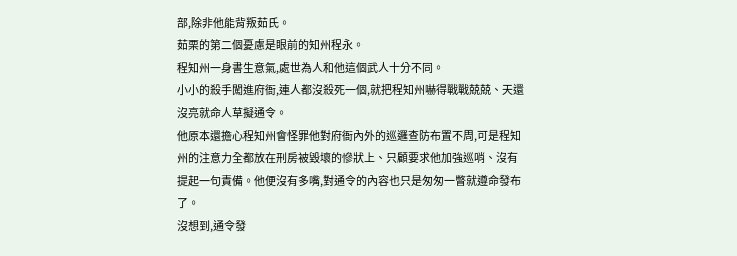部,除非他能背叛茹氏。
茹栗的第二個憂慮是眼前的知州程永。
程知州一身書生意氣,處世為人和他這個武人十分不同。
小小的殺手闖進府衙,連人都沒殺死一個,就把程知州嚇得戰戰兢兢、天還沒亮就命人草擬通令。
他原本還擔心程知州會怪罪他對府衙內外的巡邏查防布置不周,可是程知州的注意力全都放在刑房被毀壞的慘狀上、只顧要求他加強巡哨、沒有提起一句責備。他便沒有多嘴,對通令的內容也只是匆匆一瞥就遵命發布了。
沒想到,通令發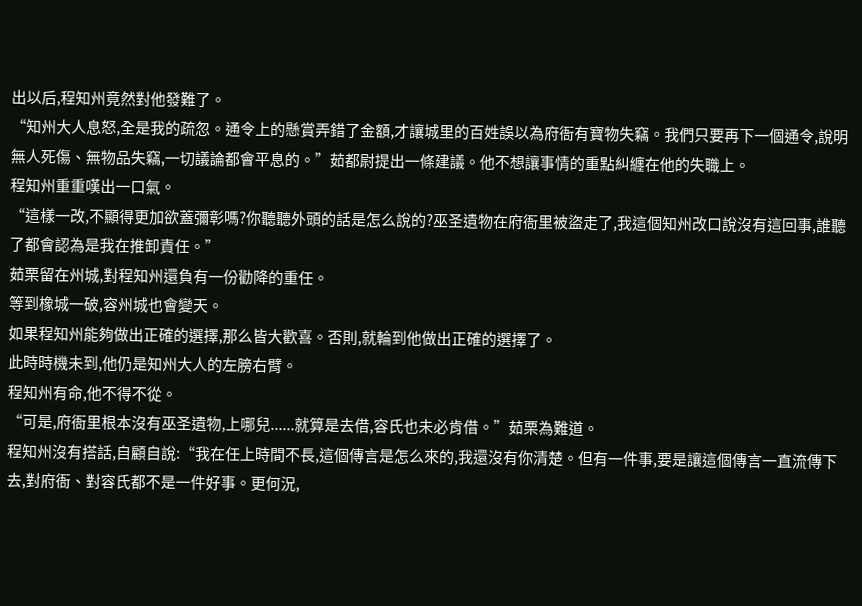出以后,程知州竟然對他發難了。
“知州大人息怒,全是我的疏忽。通令上的懸賞弄錯了金額,才讓城里的百姓誤以為府衙有寶物失竊。我們只要再下一個通令,說明無人死傷、無物品失竊,一切議論都會平息的。”茹都尉提出一條建議。他不想讓事情的重點糾纏在他的失職上。
程知州重重嘆出一口氣。
“這樣一改,不顯得更加欲蓋彌彰嗎?你聽聽外頭的話是怎么說的?巫圣遺物在府衙里被盜走了,我這個知州改口說沒有這回事,誰聽了都會認為是我在推卸責任。”
茹栗留在州城,對程知州還負有一份勸降的重任。
等到橡城一破,容州城也會變天。
如果程知州能夠做出正確的選擇,那么皆大歡喜。否則,就輪到他做出正確的選擇了。
此時時機未到,他仍是知州大人的左膀右臂。
程知州有命,他不得不從。
“可是,府衙里根本沒有巫圣遺物,上哪兒......就算是去借,容氏也未必肯借。”茹栗為難道。
程知州沒有搭話,自顧自說:“我在任上時間不長,這個傳言是怎么來的,我還沒有你清楚。但有一件事,要是讓這個傳言一直流傳下去,對府衙、對容氏都不是一件好事。更何況,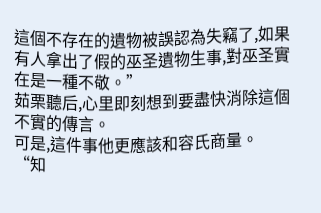這個不存在的遺物被誤認為失竊了,如果有人拿出了假的巫圣遺物生事,對巫圣實在是一種不敬。”
茹栗聽后,心里即刻想到要盡快消除這個不實的傳言。
可是,這件事他更應該和容氏商量。
“知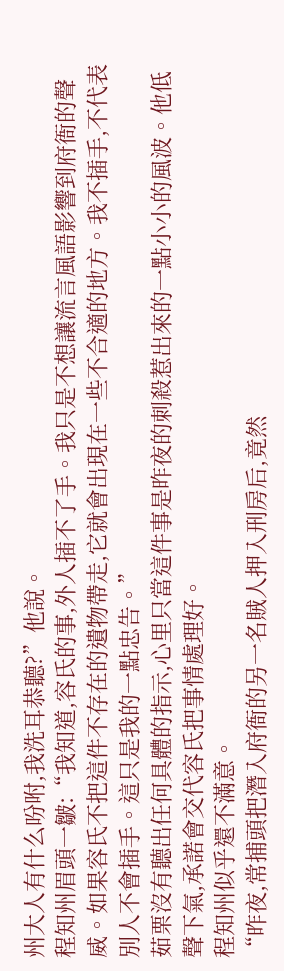州大人有什么吩咐,我洗耳恭聽?”他說。
程知州眉頭一皺:“我知道,容氏的事,外人插不了手。我只是不想讓流言風語影響到府衙的聲威。如果容氏不把這件不存在的遺物帶走,它就會出現在一些不合適的地方。我不插手,不代表別人不會插手。這只是我的一點忠告。”
茹栗沒有聽出任何具體的指示,心里只當這件事是昨夜的刺殺惹出來的一點小小的風波。他低聲下氣,承諾會交代容氏把事情處理好。
程知州似乎還不滿意。
“昨夜,常捕頭把潛入府衙的另一名賊人押入刑房后,竟然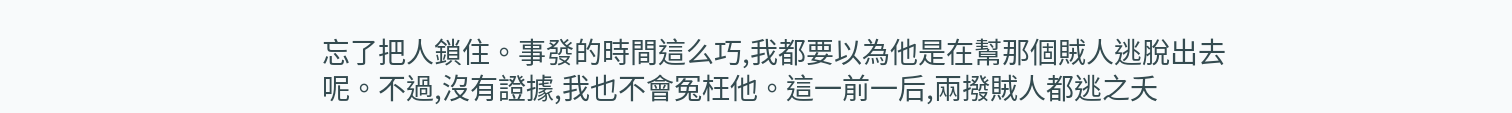忘了把人鎖住。事發的時間這么巧,我都要以為他是在幫那個賊人逃脫出去呢。不過,沒有證據,我也不會冤枉他。這一前一后,兩撥賊人都逃之夭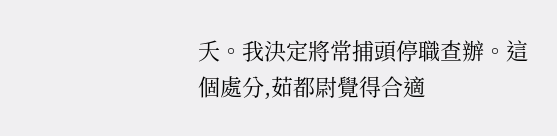夭。我決定將常捕頭停職查辦。這個處分,茹都尉覺得合適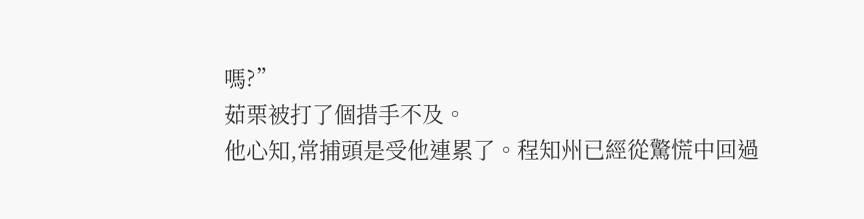嗎?”
茹栗被打了個措手不及。
他心知,常捕頭是受他連累了。程知州已經從驚慌中回過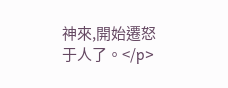神來,開始遷怒于人了。</p>